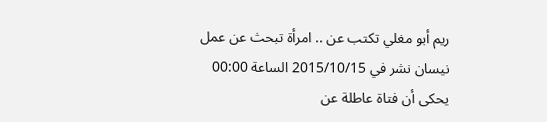ريم أبو مغلي تكتب عن .. امرأة تبحث عن عمل
نيسان نشر في 2015/10/15 الساعة 00:00
يحكى أن فتاة عاطلة عن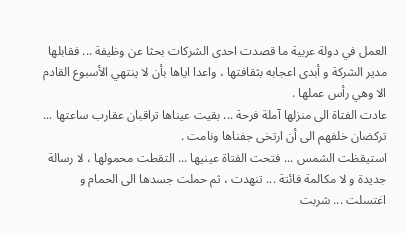العمل في دولة عربية ما قصدت احدى الشركات بحثا عن وظيفة ... فقابلها مدير الشركة و أبدى اعجابه بثقافتها ، واعدا اياها بأن لا ينتهي الأسبوع القادم الا وهي رأس عملها .
عادت الفتاة الى منزلها آملة فرحة ... بقيت عيناها تراقبان عقارب ساعتها ... تركضان خلفهم الى أن ارتخى جفناها ونامت .
استيقظت الشمس ... فتحت الفتاة عينيها ... التقطت محمولها ، لا رسالة جديدة و لا مكالمة فائتة ... تنهدت ، ثم حملت جسدها الى الحمام و اغتسلت ... شربت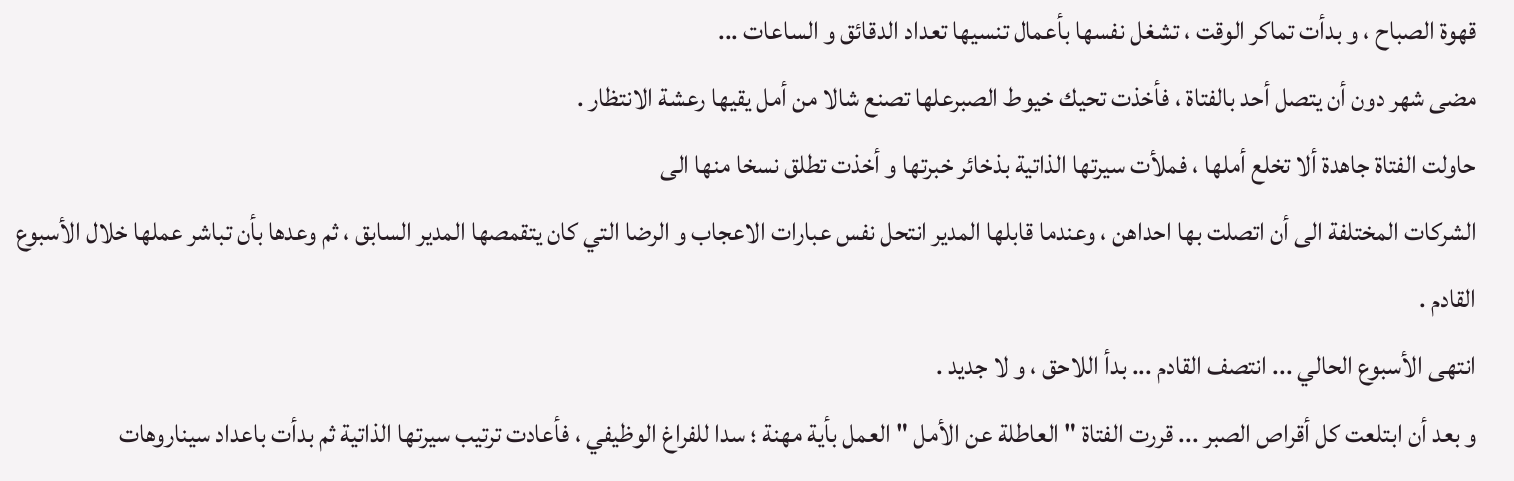قهوة الصباح ، و بدأت تماكر الوقت ، تشغل نفسها بأعمال تنسيها تعداد الدقائق و الساعات ...
مضى شهر دون أن يتصل أحد بالفتاة ، فأخذت تحيك خيوط الصبرعلها تصنع شالا من أمل يقيها رعشة الانتظار .
حاولت الفتاة جاهدة ألا تخلع أملها ، فملأت سيرتها الذاتية بذخائر خبرتها و أخذت تطلق نسخا منها الى
الشركات المختلفة الى أن اتصلت بها احداهن ، وعندما قابلها المدير انتحل نفس عبارات الاعجاب و الرضا التي كان يتقمصها المدير السابق ، ثم وعدها بأن تباشر عملها خلال الأسبوع القادم .
انتهى الأسبوع الحالي ... انتصف القادم ... بدأ اللاحق ، و لا جديد .
و بعد أن ابتلعت كل أقراص الصبر ... قررت الفتاة " العاطلة عن الأمل " العمل بأية مهنة ؛ سدا للفراغ الوظيفي ، فأعادت ترتيب سيرتها الذاتية ثم بدأت باعداد سيناروهات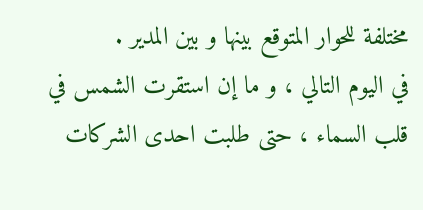مختلفة للحوار المتوقع بينها و بين المدير .
في اليوم التالي ، و ما إن استقرت الشمس في قلب السماء ، حتى طلبت احدى الشركات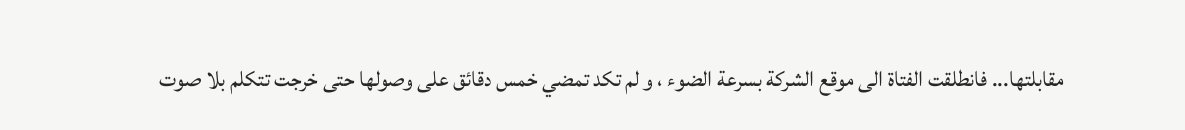مقابلتها... فانطلقت الفتاة الى موقع الشركة بسرعة الضوء ، و لم تكد تمضي خمس دقائق على وصولها حتى خرجت تتكلم بلا صوت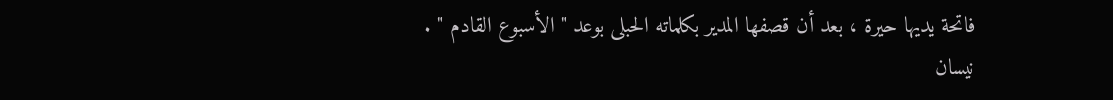فاتحة يديها حيرة ، بعد أن قصفها المدير بكلماته الحبلى بوعد " الأسبوع القادم " .
نيسان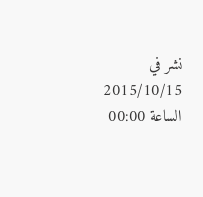نشر في 2015/10/15 الساعة 00:00